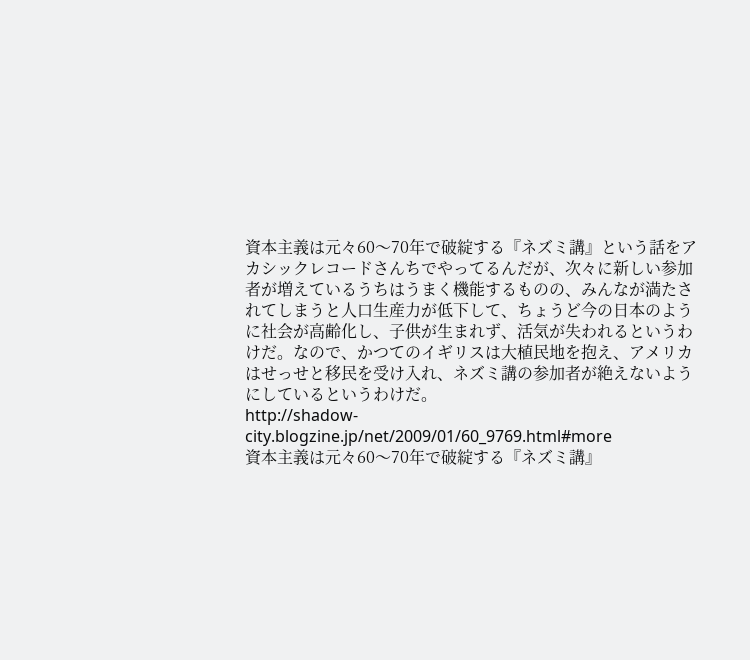資本主義は元々60〜70年で破綻する『ネズミ講』という話をアカシックレコードさんちでやってるんだが、次々に新しい参加者が増えているうちはうまく機能するものの、みんなが満たされてしまうと人口生産力が低下して、ちょうど今の日本のように社会が高齢化し、子供が生まれず、活気が失われるというわけだ。なので、かつてのイギリスは大植民地を抱え、アメリカはせっせと移民を受け入れ、ネズミ講の参加者が絶えないようにしているというわけだ。
http://shadow-city.blogzine.jp/net/2009/01/60_9769.html#more
資本主義は元々60〜70年で破綻する『ネズミ講』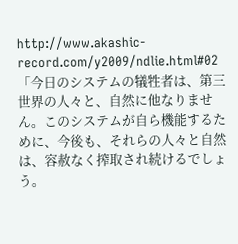http://www.akashic-record.com/y2009/ndlie.html#02
「今日のシステムの犠牲者は、第三世界の人々と、自然に他なりません。このシステムが自ら機能するために、今後も、それらの人々と自然は、容赦なく搾取され続けるでしょう。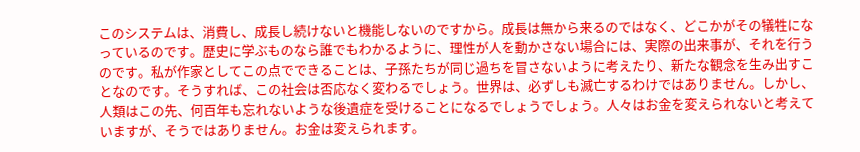このシステムは、消費し、成長し続けないと機能しないのですから。成長は無から来るのではなく、どこかがその犠牲になっているのです。歴史に学ぶものなら誰でもわかるように、理性が人を動かさない場合には、実際の出来事が、それを行うのです。私が作家としてこの点でできることは、子孫たちが同じ過ちを冒さないように考えたり、新たな観念を生み出すことなのです。そうすれば、この社会は否応なく変わるでしょう。世界は、必ずしも滅亡するわけではありません。しかし、人類はこの先、何百年も忘れないような後遺症を受けることになるでしょうでしょう。人々はお金を変えられないと考えていますが、そうではありません。お金は変えられます。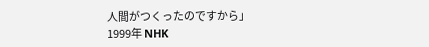人間がつくったのですから」
1999年 NHK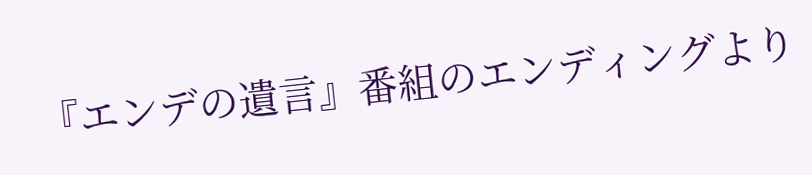『エンデの遺言』番組のエンディングより